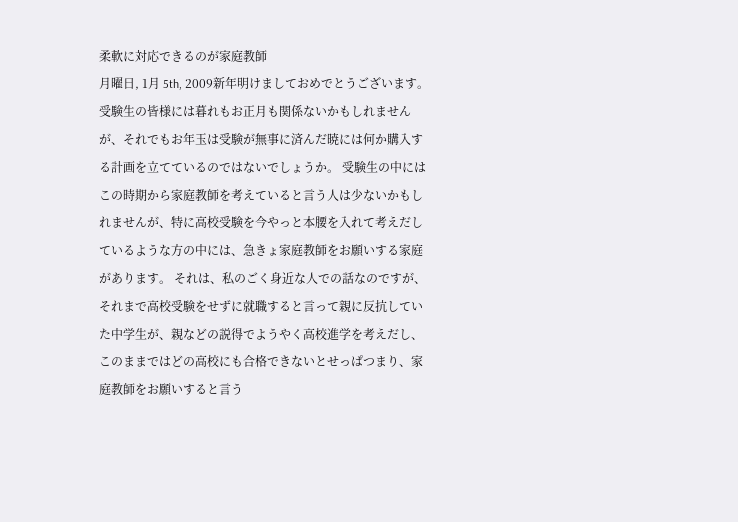柔軟に対応できるのが家庭教師
月曜日, 1月 5th, 2009新年明けましておめでとうございます。 受験生の皆様には暮れもお正月も関係ないかもしれませんが、それでもお年玉は受験が無事に済んだ暁には何か購入する計画を立てているのではないでしょうか。 受験生の中にはこの時期から家庭教師を考えていると言う人は少ないかもしれませんが、特に高校受験を今やっと本腰を入れて考えだしているような方の中には、急きょ家庭教師をお願いする家庭があります。 それは、私のごく身近な人での話なのですが、それまで高校受験をせずに就職すると言って親に反抗していた中学生が、親などの説得でようやく高校進学を考えだし、このままではどの高校にも合格できないとせっぱつまり、家庭教師をお願いすると言う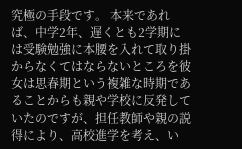究極の手段です。 本来であれば、中学2年、遅くとも2学期には受験勉強に本腰を入れて取り掛からなくてはならないところを彼女は思春期という複雑な時期であることからも親や学校に反発していたのですが、担任教師や親の説得により、高校進学を考え、い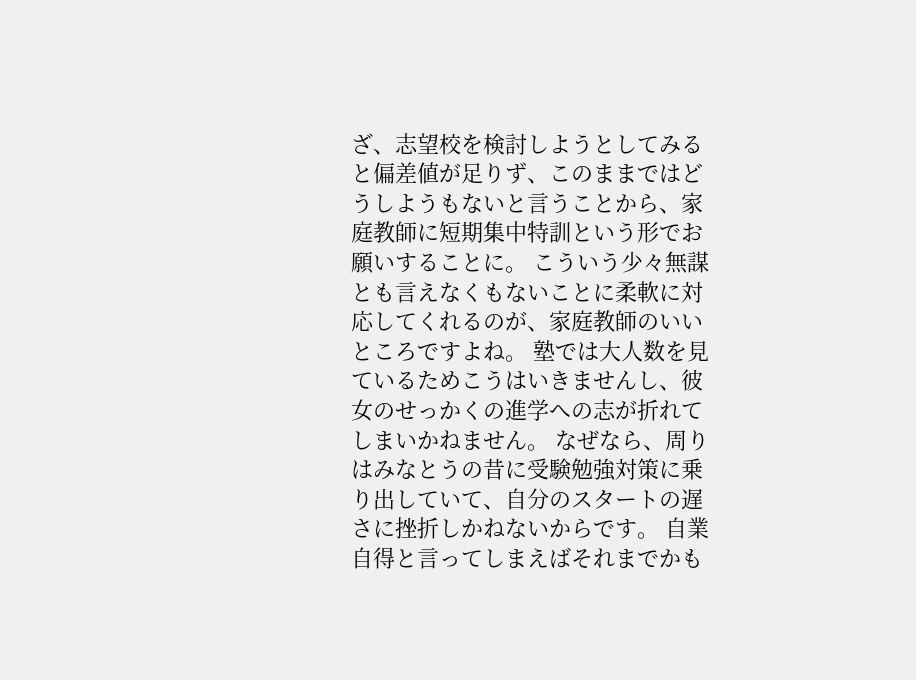ざ、志望校を検討しようとしてみると偏差値が足りず、このままではどうしようもないと言うことから、家庭教師に短期集中特訓という形でお願いすることに。 こういう少々無謀とも言えなくもないことに柔軟に対応してくれるのが、家庭教師のいいところですよね。 塾では大人数を見ているためこうはいきませんし、彼女のせっかくの進学への志が折れてしまいかねません。 なぜなら、周りはみなとうの昔に受験勉強対策に乗り出していて、自分のスタートの遅さに挫折しかねないからです。 自業自得と言ってしまえばそれまでかも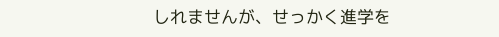しれませんが、せっかく進学を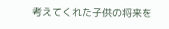考えてくれた子供の将来を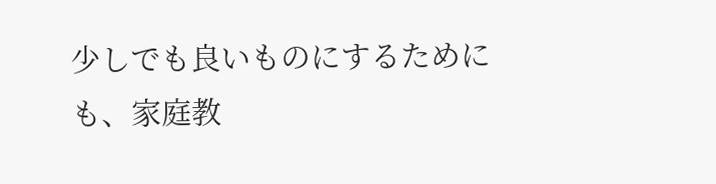少しでも良いものにするためにも、家庭教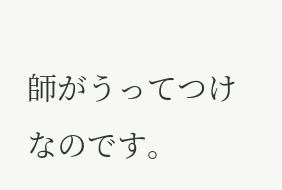師がうってつけなのです。